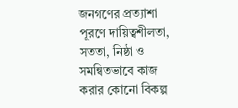জনগণের প্রত্যাশা পূরণে দায়িত্বশীলতা, সততা, নিষ্ঠা ও সমন্বিতভাবে কাজ করার কোনো বিকল্প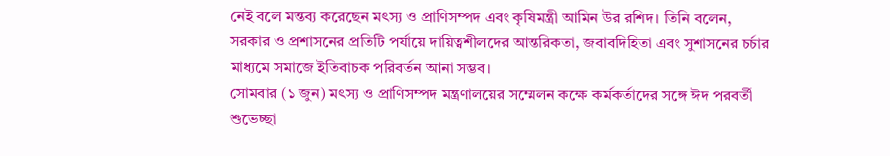নেই বলে মন্তব্য করেছেন মৎস্য ও প্রাণিসম্পদ এবং কৃষিমন্ত্রী আমিন উর রশিদ। তিনি বলেন, সরকার ও প্রশাসনের প্রতিটি পর্যায়ে দায়িত্বশীলদের আন্তরিকতা, জবাবদিহিতা এবং সুশাসনের চর্চার মাধ্যমে সমাজে ইতিবাচক পরিবর্তন আনা সম্ভব।
সোমবার (১ জুন) মৎস্য ও প্রাণিসম্পদ মন্ত্রণালয়ের সম্মেলন কক্ষে কর্মকর্তাদের সঙ্গে ঈদ পরবর্তী শুভেচ্ছা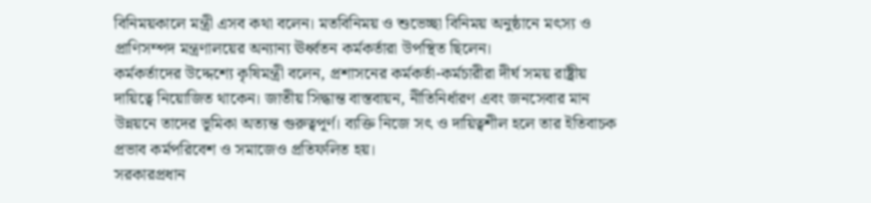বিনিময়কালে মন্ত্রী এসব কথা বলেন। মতবিনিময় ও শুভেচ্ছা বিনিময় অনুষ্ঠানে মৎস্য ও প্রাণিসম্পদ মন্ত্রণালয়ের অন্যান্য ঊর্ধ্বতন কর্মকর্তারা উপস্থিত ছিলেন।
কর্মকর্তাদের উদ্দেশ্যে কৃষিমন্ত্রী বলেন, প্রশাসনের কর্মকর্তা-কর্মচারীরা দীর্ঘ সময় রাষ্ট্রীয় দায়িত্বে নিয়োজিত থাকেন। জাতীয় সিদ্ধান্ত বাস্তবায়ন, নীতিনির্ধারণ এবং জনসেবার মান উন্নয়নে তাদের ভূমিকা অত্যন্ত গুরুত্বপূর্ণ। ব্যক্তি নিজে সৎ ও দায়িত্বশীল হলে তার ইতিবাচক প্রভাব কর্মপরিবেশ ও সমাজেও প্রতিফলিত হয়।
সরকারপ্রধান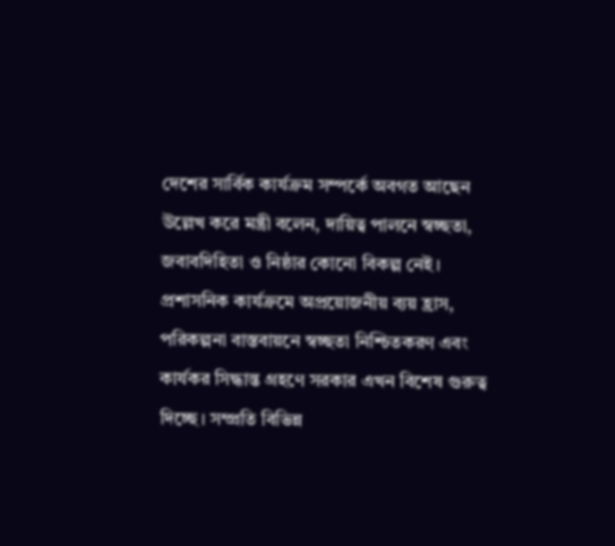দেশের সার্বিক কার্যক্রম সম্পর্কে অবগত আছেন উল্লেখ করে মন্ত্রী বলেন, দায়িত্ব পালনে স্বচ্ছতা, জবাবদিহিতা ও নিষ্ঠার কোনো বিকল্প নেই। প্রশাসনিক কার্যক্রমে অপ্রয়োজনীয় ব্যয় হ্রাস, পরিকল্পনা বাস্তবায়নে স্বচ্ছতা নিশ্চিতকরণ এবং কার্যকর সিদ্ধান্ত গ্রহণে সরকার এখন বিশেষ গুরুত্ব দিচ্ছে। সম্প্রতি বিভিন্ন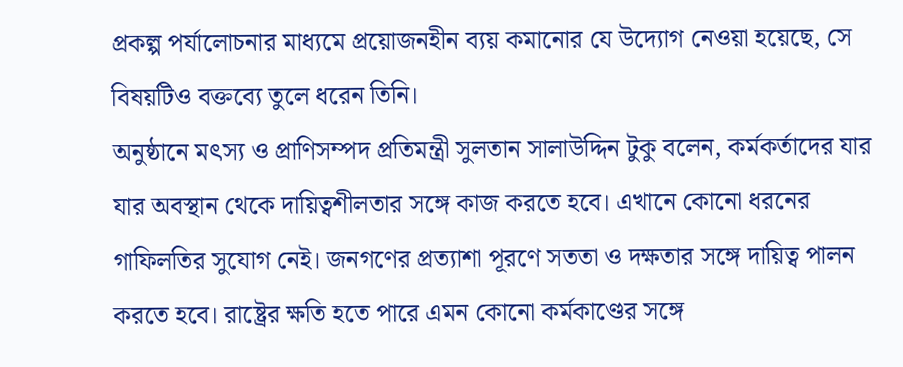প্রকল্প পর্যালোচনার মাধ্যমে প্রয়োজনহীন ব্যয় কমানোর যে উদ্যোগ নেওয়া হয়েছে, সে বিষয়টিও বক্তব্যে তুলে ধরেন তিনি।
অনুষ্ঠানে মৎস্য ও প্রাণিসম্পদ প্রতিমন্ত্রী সুলতান সালাউদ্দিন টুকু বলেন, কর্মকর্তাদের যার যার অবস্থান থেকে দায়িত্বশীলতার সঙ্গে কাজ করতে হবে। এখানে কোনো ধরনের গাফিলতির সুযোগ নেই। জনগণের প্রত্যাশা পূরণে সততা ও দক্ষতার সঙ্গে দায়িত্ব পালন করতে হবে। রাষ্ট্রের ক্ষতি হতে পারে এমন কোনো কর্মকাণ্ডের সঙ্গে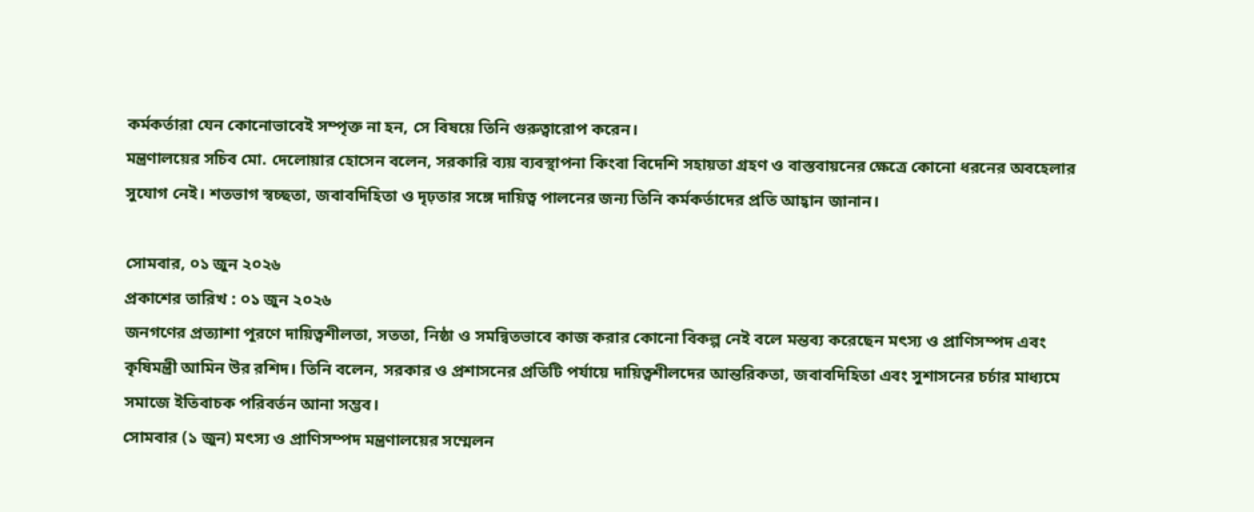কর্মকর্তারা যেন কোনোভাবেই সম্পৃক্ত না হন, সে বিষয়ে তিনি গুরুত্বারোপ করেন।
মন্ত্রণালয়ের সচিব মো. দেলোয়ার হোসেন বলেন, সরকারি ব্যয় ব্যবস্থাপনা কিংবা বিদেশি সহায়তা গ্রহণ ও বাস্তবায়নের ক্ষেত্রে কোনো ধরনের অবহেলার সুযোগ নেই। শতভাগ স্বচ্ছতা, জবাবদিহিতা ও দৃঢ়তার সঙ্গে দায়িত্ব পালনের জন্য তিনি কর্মকর্তাদের প্রতি আহ্বান জানান।

সোমবার, ০১ জুন ২০২৬
প্রকাশের তারিখ : ০১ জুন ২০২৬
জনগণের প্রত্যাশা পূরণে দায়িত্বশীলতা, সততা, নিষ্ঠা ও সমন্বিতভাবে কাজ করার কোনো বিকল্প নেই বলে মন্তব্য করেছেন মৎস্য ও প্রাণিসম্পদ এবং কৃষিমন্ত্রী আমিন উর রশিদ। তিনি বলেন, সরকার ও প্রশাসনের প্রতিটি পর্যায়ে দায়িত্বশীলদের আন্তরিকতা, জবাবদিহিতা এবং সুশাসনের চর্চার মাধ্যমে সমাজে ইতিবাচক পরিবর্তন আনা সম্ভব।
সোমবার (১ জুন) মৎস্য ও প্রাণিসম্পদ মন্ত্রণালয়ের সম্মেলন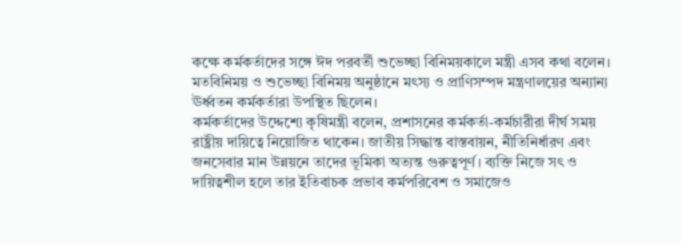কক্ষে কর্মকর্তাদের সঙ্গে ঈদ পরবর্তী শুভেচ্ছা বিনিময়কালে মন্ত্রী এসব কথা বলেন। মতবিনিময় ও শুভেচ্ছা বিনিময় অনুষ্ঠানে মৎস্য ও প্রাণিসম্পদ মন্ত্রণালয়ের অন্যান্য ঊর্ধ্বতন কর্মকর্তারা উপস্থিত ছিলেন।
কর্মকর্তাদের উদ্দেশ্যে কৃষিমন্ত্রী বলেন, প্রশাসনের কর্মকর্তা-কর্মচারীরা দীর্ঘ সময় রাষ্ট্রীয় দায়িত্বে নিয়োজিত থাকেন। জাতীয় সিদ্ধান্ত বাস্তবায়ন, নীতিনির্ধারণ এবং জনসেবার মান উন্নয়নে তাদের ভূমিকা অত্যন্ত গুরুত্বপূর্ণ। ব্যক্তি নিজে সৎ ও দায়িত্বশীল হলে তার ইতিবাচক প্রভাব কর্মপরিবেশ ও সমাজেও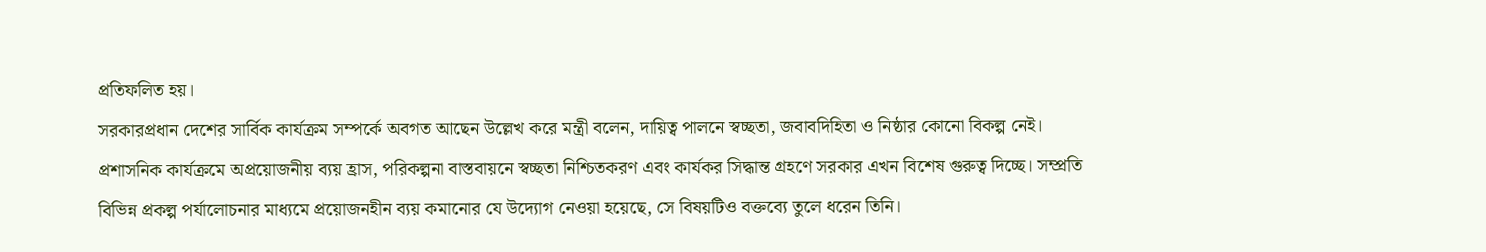প্রতিফলিত হয়।
সরকারপ্রধান দেশের সার্বিক কার্যক্রম সম্পর্কে অবগত আছেন উল্লেখ করে মন্ত্রী বলেন, দায়িত্ব পালনে স্বচ্ছতা, জবাবদিহিতা ও নিষ্ঠার কোনো বিকল্প নেই। প্রশাসনিক কার্যক্রমে অপ্রয়োজনীয় ব্যয় হ্রাস, পরিকল্পনা বাস্তবায়নে স্বচ্ছতা নিশ্চিতকরণ এবং কার্যকর সিদ্ধান্ত গ্রহণে সরকার এখন বিশেষ গুরুত্ব দিচ্ছে। সম্প্রতি বিভিন্ন প্রকল্প পর্যালোচনার মাধ্যমে প্রয়োজনহীন ব্যয় কমানোর যে উদ্যোগ নেওয়া হয়েছে, সে বিষয়টিও বক্তব্যে তুলে ধরেন তিনি।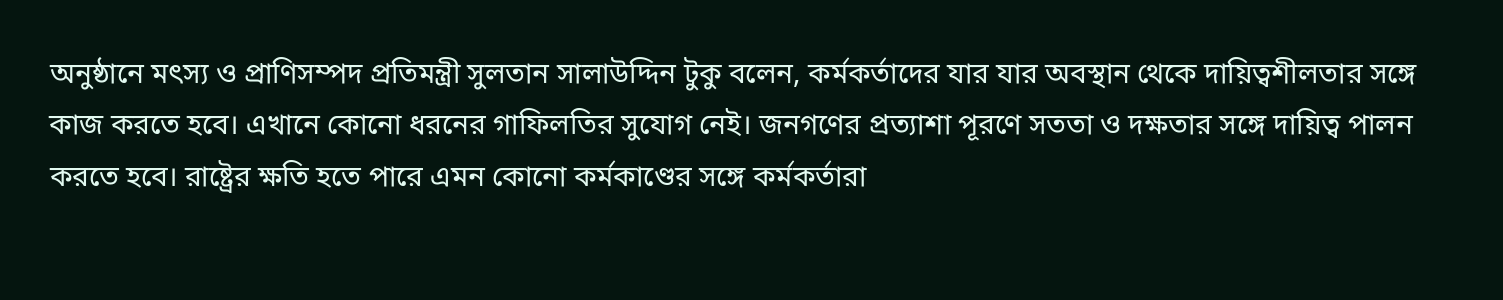অনুষ্ঠানে মৎস্য ও প্রাণিসম্পদ প্রতিমন্ত্রী সুলতান সালাউদ্দিন টুকু বলেন, কর্মকর্তাদের যার যার অবস্থান থেকে দায়িত্বশীলতার সঙ্গে কাজ করতে হবে। এখানে কোনো ধরনের গাফিলতির সুযোগ নেই। জনগণের প্রত্যাশা পূরণে সততা ও দক্ষতার সঙ্গে দায়িত্ব পালন করতে হবে। রাষ্ট্রের ক্ষতি হতে পারে এমন কোনো কর্মকাণ্ডের সঙ্গে কর্মকর্তারা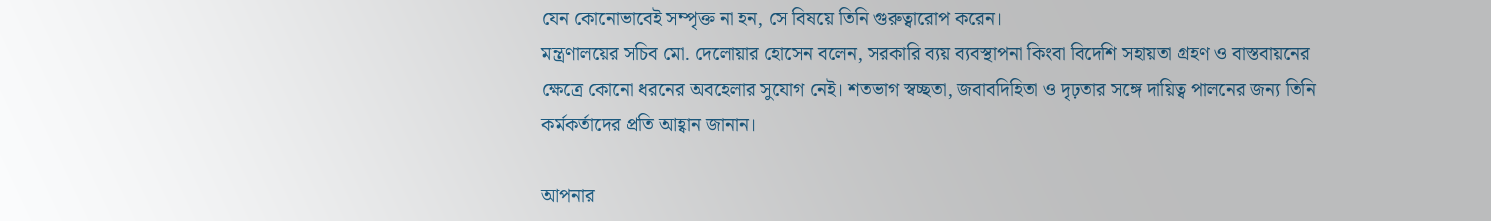যেন কোনোভাবেই সম্পৃক্ত না হন, সে বিষয়ে তিনি গুরুত্বারোপ করেন।
মন্ত্রণালয়ের সচিব মো. দেলোয়ার হোসেন বলেন, সরকারি ব্যয় ব্যবস্থাপনা কিংবা বিদেশি সহায়তা গ্রহণ ও বাস্তবায়নের ক্ষেত্রে কোনো ধরনের অবহেলার সুযোগ নেই। শতভাগ স্বচ্ছতা, জবাবদিহিতা ও দৃঢ়তার সঙ্গে দায়িত্ব পালনের জন্য তিনি কর্মকর্তাদের প্রতি আহ্বান জানান।

আপনার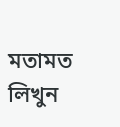মতামত লিখুন